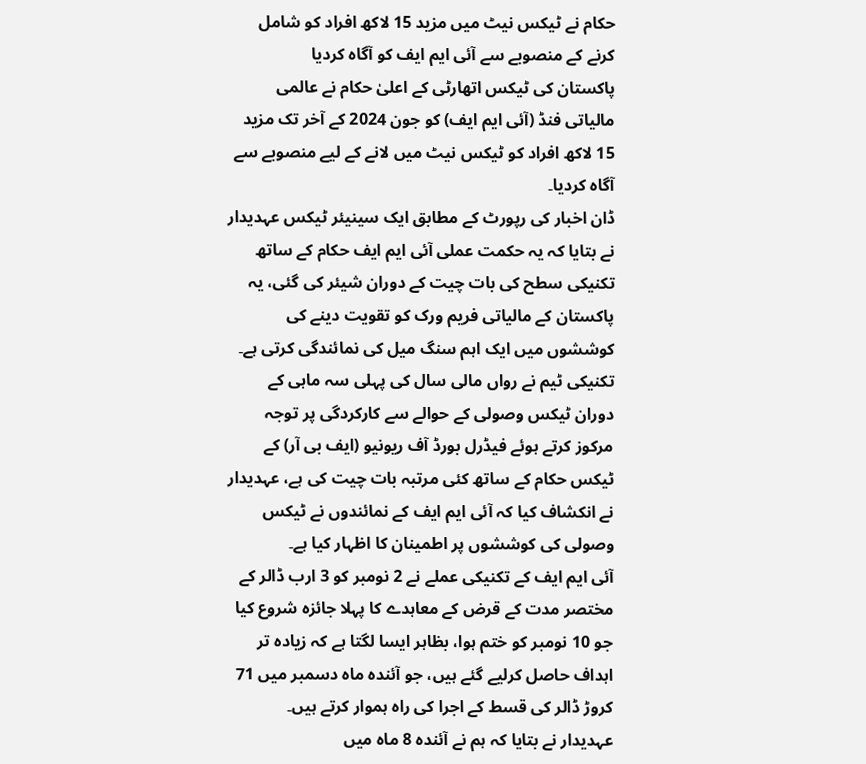حکام نے ٹیکس نیٹ میں مزید 15 لاکھ افراد کو شامل کرنے کے منصوبے سے آئی ایم ایف کو آگاہ کردیا
پاکستان کی ٹیکس اتھارٹی کے اعلیٰ حکام نے عالمی مالیاتی فنڈ (آئی ایم ایف) کو جون 2024 کے آخر تک مزید 15 لاکھ افراد کو ٹیکس نیٹ میں لانے کے لیے منصوبے سے آگاہ کردیا۔
ڈان اخبار کی رپورٹ کے مطابق ایک سینیئر ٹیکس عہدیدار نے بتایا کہ یہ حکمت عملی آئی ایم ایف حکام کے ساتھ تکنیکی سطح کی بات چیت کے دوران شیئر کی گئی، یہ پاکستان کے مالیاتی فریم ورک کو تقویت دینے کی کوششوں میں ایک اہم سنگ میل کی نمائندگی کرتی ہے۔
تکنیکی ٹیم نے رواں مالی سال کی پہلی سہ ماہی کے دوران ٹیکس وصولی کے حوالے سے کارکردگی پر توجہ مرکوز کرتے ہوئے فیڈرل بورڈ آف ریونیو (ایف بی آر) کے ٹیکس حکام کے ساتھ کئی مرتبہ بات چیت کی ہے، عہدیدار نے انکشاف کیا کہ آئی ایم ایف کے نمائندوں نے ٹیکس وصولی کی کوششوں پر اطمینان کا اظہار کیا ہے۔
آئی ایم ایف کے تکنیکی عملے نے 2 نومبر کو 3 ارب ڈالر کے مختصر مدت کے قرض کے معاہدے کا پہلا جائزہ شروع کیا جو 10 نومبر کو ختم ہوا، بظاہر ایسا لگتا ہے کہ زیادہ تر اہداف حاصل کرلیے گئے ہیں، جو آئندہ ماہ دسمبر میں 71 کروڑ ڈالر کی قسط کے اجرا کی راہ ہموار کرتے ہیں۔
عہدیدار نے بتایا کہ ہم نے آئندہ 8 ماہ میں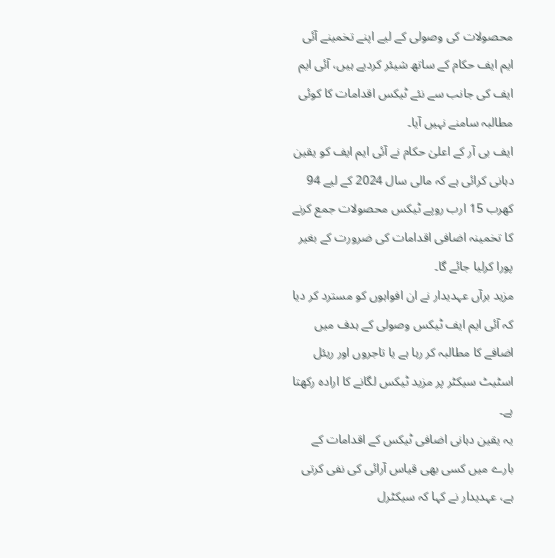محصولات کی وصولی کے لیے اپنے تخمینے آئی ایم ایف حکام کے ساتھ شیئر کردیے ہیں، آئی ایم ایف کی جانب سے نئے ٹیکس اقدامات کا کوئی مطالبہ سامنے نہیں آیا۔
ایف بی آر کے اعلیٰ حکام نے آئی ایم ایف کو یقین دہانی کرائی ہے کہ مالی سال 2024 کے لیے 94 کھرب 15 ارب روپے ٹیکس محصولات جمع کرنے کا تخمینہ اضافی اقدامات کی ضرورت کے بغیر پورا کرلیا جائے گا۔
مزید برآں عہدیدار نے ان افواہوں کو مسترد کر دیا کہ آئی ایم ایف ٹیکس وصولی کے ہدف میں اضافے کا مطالبہ کر رہا ہے یا تاجروں اور ریئل اسٹیٹ سیکٹر پر مزید ٹیکس لگانے کا ارادہ رکھتا ہے۔
یہ یقین دہانی اضافی ٹیکس کے اقدامات کے بارے میں کسی بھی قیاس آرائی کی نفی کرتی ہے، عہدیدار نے کہا کہ سیکٹرل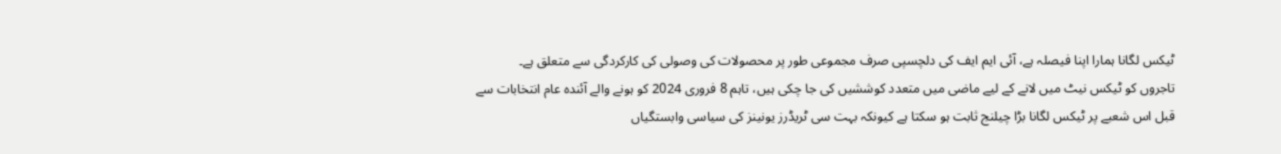ٹیکس لگانا ہمارا اپنا فیصلہ ہے، آئی ایم ایف کی دلچسپی صرف مجموعی طور پر محصولات کی وصولی کی کارکردگی سے متعلق ہے۔
تاجروں کو ٹیکس نیٹ میں لانے کے لیے ماضی میں متعدد کوششیں کی جا چکی ہیں، تاہم 8 فروری 2024 کو ہونے والے آئندہ عام انتخابات سے قبل اس شعبے پر ٹیکس لگانا بڑا چیلنج ثابت ہو سکتا ہے کیونکہ بہت سی ٹریڈرز یونینز کی سیاسی وابستگیاں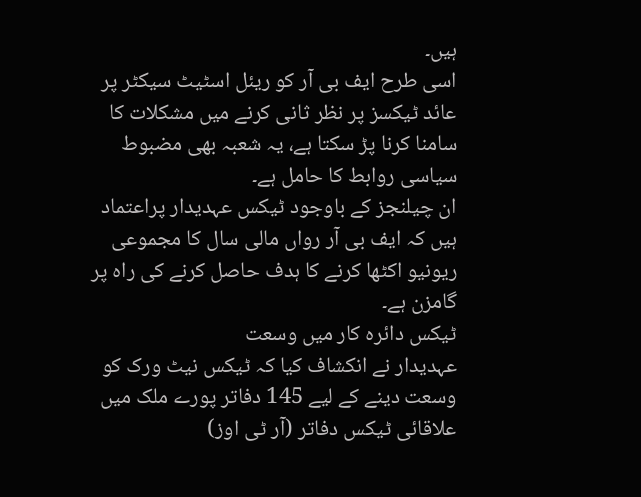ہیں۔
اسی طرح ایف بی آر کو ریئل اسٹیٹ سیکٹر پر عائد ٹیکسز پر نظر ثانی کرنے میں مشکلات کا سامنا کرنا پڑ سکتا ہے، یہ شعبہ بھی مضبوط سیاسی روابط کا حامل ہے۔
ان چیلنجز کے باوجود ٹیکس عہدیدار پراعتماد ہیں کہ ایف بی آر رواں مالی سال کا مجموعی ریونیو اکٹھا کرنے کا ہدف حاصل کرنے کی راہ پر گامزن ہے۔
ٹیکس دائرہ کار میں وسعت
عہدیدار نے انکشاف کیا کہ ٹیکس نیٹ ورک کو وسعت دینے کے لیے 145 دفاتر پورے ملک میں علاقائی ٹیکس دفاتر (آر ٹی اوز)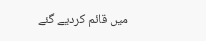میں قائم کردیے گئے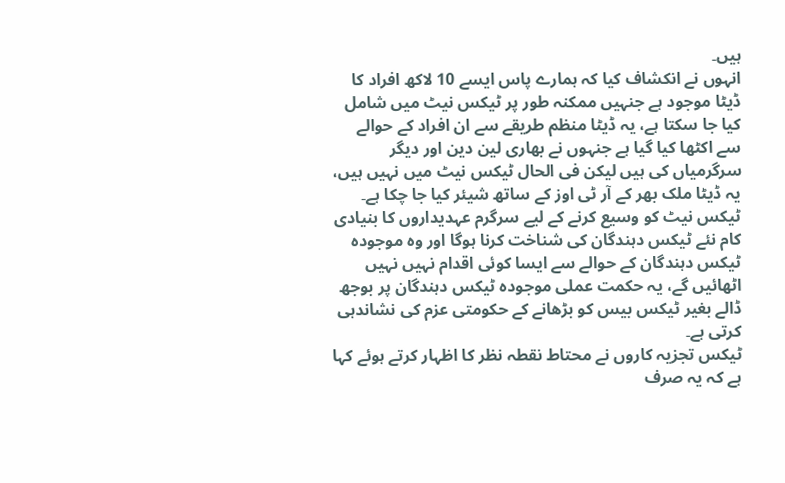ہیں۔
انہوں نے انکشاف کیا کہ ہمارے پاس ایسے 10 لاکھ افراد کا ڈیٹا موجود ہے جنہیں ممکنہ طور پر ٹیکس نیٹ میں شامل کیا جا سکتا ہے، یہ ڈیٹا منظم طریقے سے ان افراد کے حوالے سے اکٹھا کیا گیا ہے جنہوں نے بھاری لین دین اور دیگر سرگرمیاں کی ہیں لیکن فی الحال ٹیکس نیٹ میں نہیں ہیں، یہ ڈیٹا ملک بھر کے آر ٹی اوز کے ساتھ شیئر کیا جا چکا ہے۔
ٹیکس نیٹ کو وسیع کرنے کے لیے سرگرم عہدیداروں کا بنیادی کام نئے ٹیکس دہندگان کی شناخت کرنا ہوگا اور وہ موجودہ ٹیکس دہندگان کے حوالے سے ایسا کوئی اقدام نہیں نہیں اٹھائیں گے، یہ حکمت عملی موجودہ ٹیکس دہندگان پر بوجھ ڈالے بغیر ٹیکس بیس کو بڑھانے کے حکومتی عزم کی نشاندہی کرتی ہے۔
ٹیکس تجزیہ کاروں نے محتاط نقطہ نظر کا اظہار کرتے ہوئے کہا ہے کہ یہ صرف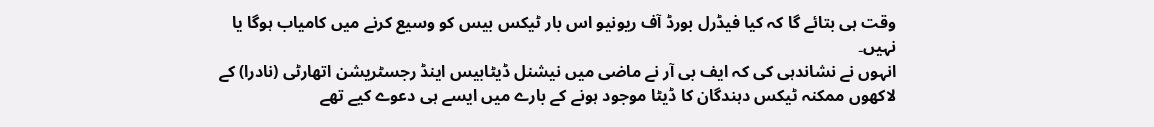وقت ہی بتائے گا کہ کیا فیڈرل بورڈ آف ریونیو اس بار ٹیکس بیس کو وسیع کرنے میں کامیاب ہوگا یا نہیں۔
انہوں نے نشاندہی کی کہ ایف بی آر نے ماضی میں نیشنل ڈیٹابیس اینڈ رجسٹریشن اتھارٹی (نادرا) کے لاکھوں ممکنہ ٹیکس دہندگان کا ڈیٹا موجود ہونے کے بارے میں ایسے ہی دعوے کیے تھے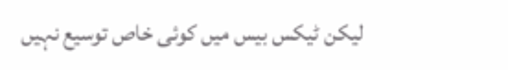لیکن ٹیکس بیس میں کوئی خاص توسیع نہیں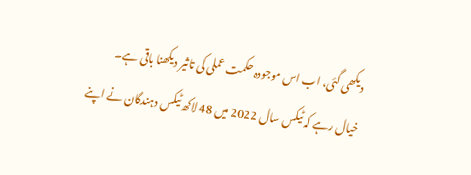دیکھی گئی، اب اس موجودہ حکمت عملی کی تاثیر دیکھنا باقی ہے۔
خیال رہے کہ ٹیکس سال 2022 میں 48 لاکھ ٹیکس دہندگان نے اپنے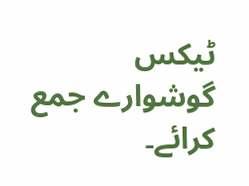ٹیکس گوشوارے جمع کرائے۔